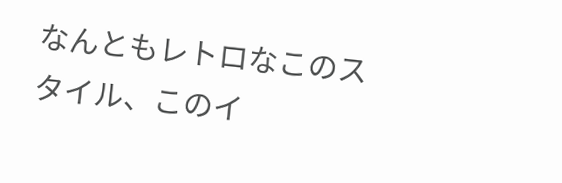なんともレトロなこのスタイル、このイ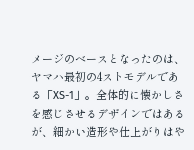メージのベースとなったのは、ヤマハ最初の4ストモデルである「XS-1」。全体的に懐かしさを感じさせるデザインではあるが、細かい造形や仕上がりはや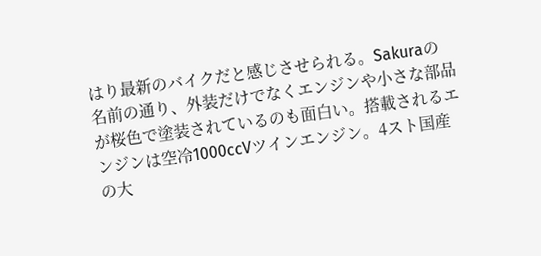はり最新のバイクだと感じさせられる。Sakuraの名前の通り、外装だけでなくエンジンや小さな部品が桜色で塗装されているのも面白い。搭載されるエンジンは空冷1000ccVツインエンジン。4スト国産の大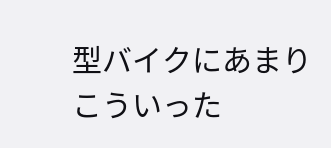型バイクにあまりこういった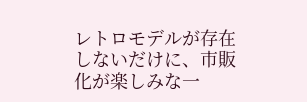レトロモデルが存在しないだけに、市販化が楽しみな一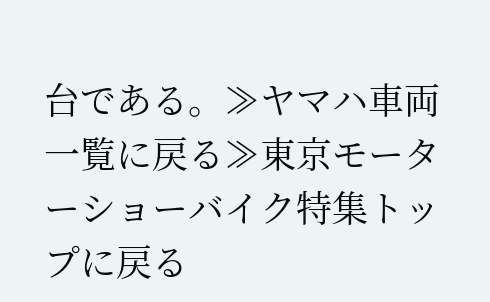台である。≫ヤマハ車両一覧に戻る≫東京モーターショーバイク特集トップに戻る